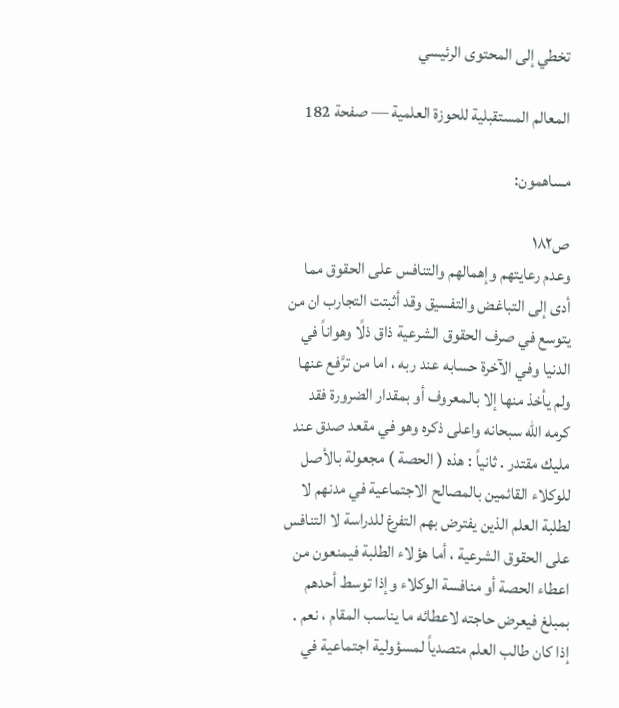تخطي إلى المحتوى الرئيسي

المعالم المستقبلية للحوزة العلمية — صفحة 182

مساهمون:

ص١٨٢
وعدم رعايتهم وإهمالهم والتنافس على الحقوق مما أدى إلى التباغض والتفسيق وقد أثبتت التجارب ان من يتوسع في صرف الحقوق الشرعية ذاق ذلًا وهواناً في الدنيا وفي الآخرة حسابه عند ربه ، اما من ترَّفع عنها ولم يأخذ منها إلا بالمعروف أو بمقدار الضرورة فقد كرمه الله سبحانه واعلى ذكره وهو في مقعد صدق عند مليك مقتدر . ثانياً : هذه ( الحصة ) مجعولة بالأصل للوكلاء القائمين بالمصالح الاجتماعية في مدنهم لا لطلبة العلم الذين يفترض بهم التفرغ للدراسة لا التنافس على الحقوق الشرعية ، أما هؤلاء الطلبة فيمنعون من اعطاء الحصة أو منافسة الوكلاء وإذا توسط أحدهم بمبلغ فيعرض حاجته لاعطائه ما يناسب المقام ، نعم . إذا كان طالب العلم متصدياً لمسؤولية اجتماعية في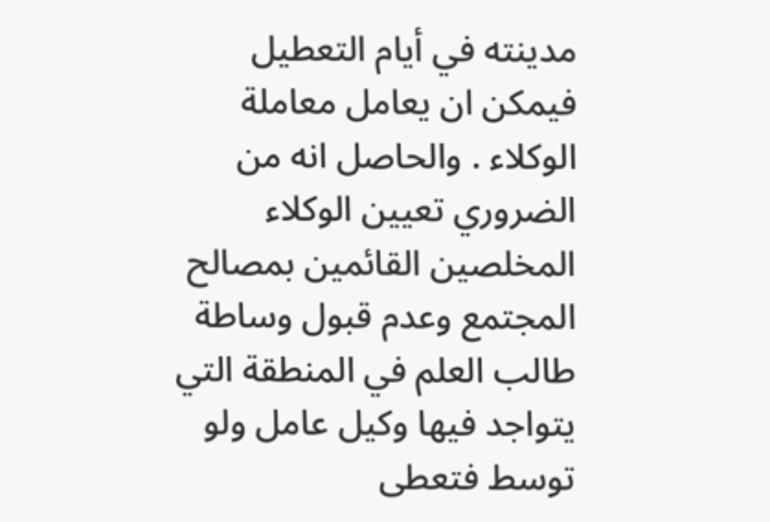مدينته في أيام التعطيل فيمكن ان يعامل معاملة الوكلاء . والحاصل انه من الضروري تعيين الوكلاء المخلصين القائمين بمصالح المجتمع وعدم قبول وساطة طالب العلم في المنطقة التي يتواجد فيها وكيل عامل ولو توسط فتعطى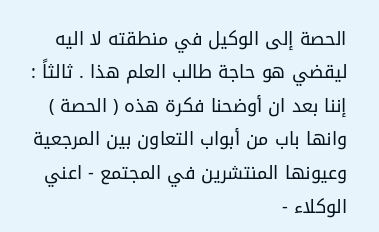الحصة إلى الوكيل في منطقته لا اليه ليقضي هو حاجة طالب العلم هذا . ثالثاً : إننا بعد ان أوضحنا فكرة هذه ( الحصة ) وانها باب من أبواب التعاون بين المرجعية وعيونها المنتشرين في المجتمع - اعني الوكلاء -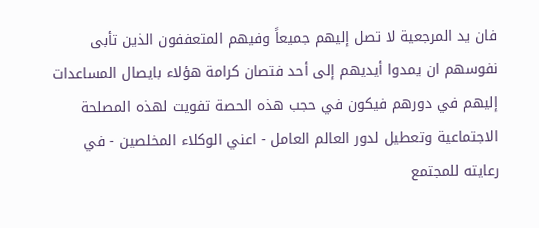فان يد المرجعية لا تصل إليهم جميعاً وفيهم المتعففون الذين تأبى نفوسهم ان يمدوا أيديهم إلى أحد فتصان كرامة هؤلاء بايصال المساعدات إليهم في دورهم فيكون في حجب هذه الحصة تفويت لهذه المصلحة الاجتماعية وتعطيل لدور العالم العامل - اعني الوكلاء المخلصين - في رعايته للمجتمع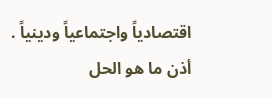اقتصادياً واجتماعياً ودينياً . أذن ما هو الحل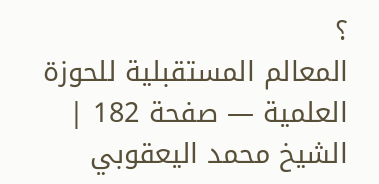؟
المعالم المستقبلية للحوزة العلمية — صفحة 182 | الشيخ محمد اليعقوبي